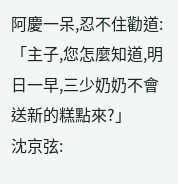阿慶一呆,忍不住勸道:「主子,您怎麼知道,明日一早,三少奶奶不會送新的糕點來?」
沈京弦: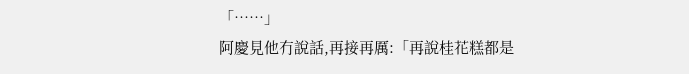「……」
阿慶見他冇說話,再接再厲:「再說桂花糕都是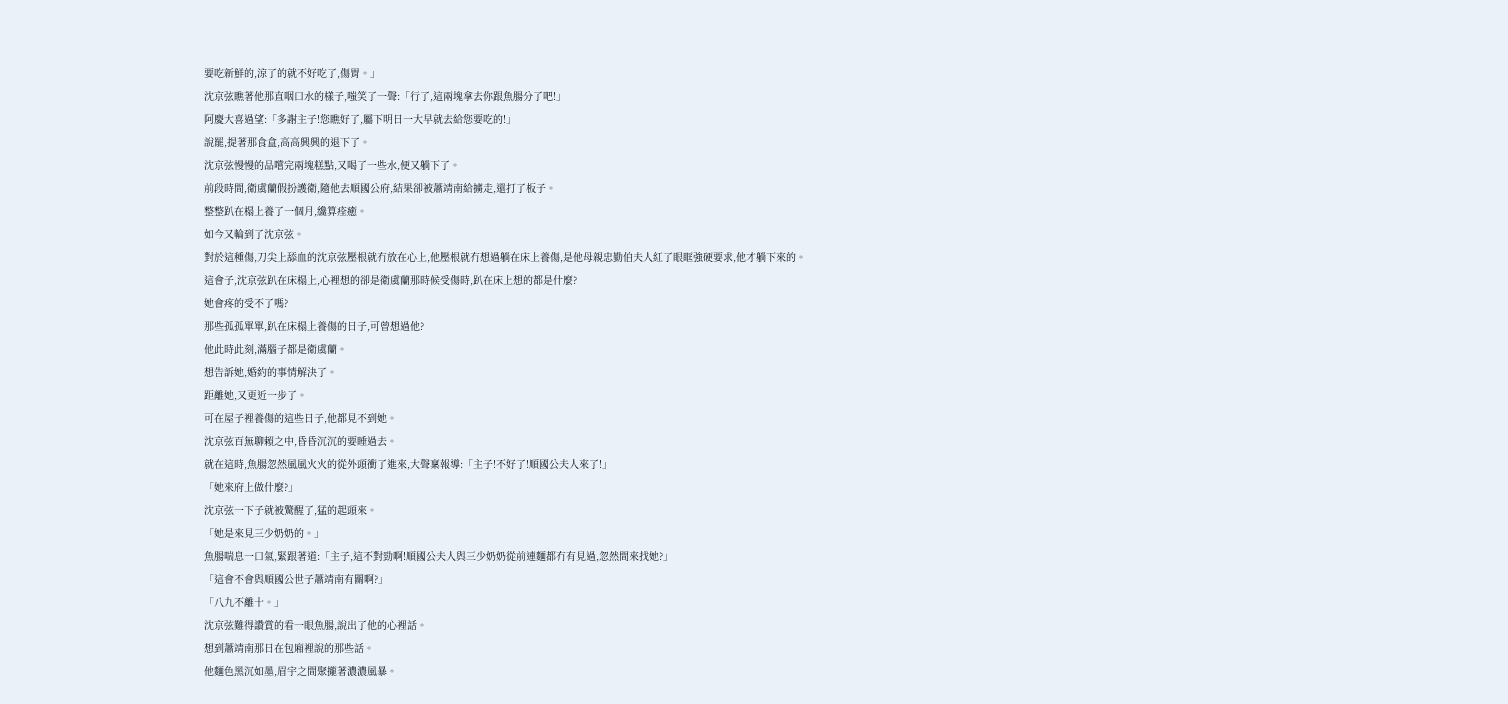要吃新鮮的,涼了的就不好吃了,傷胃。」
沈京弦瞧著他那直咽口水的樣子,嗤笑了一聲:「行了,這兩塊拿去你跟魚腸分了吧!」
阿慶大喜過望:「多謝主子!您瞧好了,屬下明日一大早就去給您要吃的!」
說罷,提著那食盒,高高興興的退下了。
沈京弦慢慢的品嚐完兩塊糕點,又喝了一些水,便又躺下了。
前段時間,衛虞蘭假扮護衛,隨他去順國公府,結果卻被蕭靖南給擄走,還打了板子。
整整趴在榻上養了一個月,纔算痊癒。
如今又輪到了沈京弦。
對於這種傷,刀尖上舔血的沈京弦壓根就冇放在心上,他壓根就冇想過躺在床上養傷,是他母親忠勤伯夫人紅了眼眶強硬要求,他才躺下來的。
這會子,沈京弦趴在床榻上,心裡想的卻是衛虞蘭那時候受傷時,趴在床上想的都是什麼?
她會疼的受不了嗎?
那些孤孤單單,趴在床榻上養傷的日子,可曾想過他?
他此時此刻,滿腦子都是衛虞蘭。
想告訴她,婚約的事情解決了。
距離她,又更近一步了。
可在屋子裡養傷的這些日子,他都見不到她。
沈京弦百無聊賴之中,昏昏沉沉的要睡過去。
就在這時,魚腸忽然風風火火的從外頭衝了進來,大聲稟報導:「主子!不好了!順國公夫人來了!」
「她來府上做什麼?」
沈京弦一下子就被驚醒了,猛的起頭來。
「她是來見三少奶奶的。」
魚腸喘息一口氣,緊跟著道:「主子,這不對勁啊!順國公夫人與三少奶奶從前連麵都冇有見過,忽然間來找她?」
「這會不會與順國公世子蕭靖南有關啊?」
「八九不離十。」
沈京弦難得讚賞的看一眼魚腸,說出了他的心裡話。
想到蕭靖南那日在包廂裡說的那些話。
他麵色黑沉如墨,眉宇之間聚攏著濃濃風暴。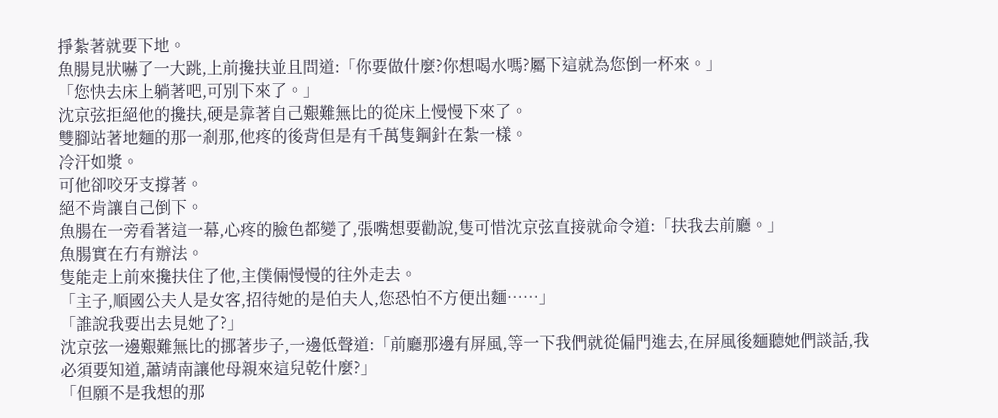掙紮著就要下地。
魚腸見狀嚇了一大跳,上前攙扶並且問道:「你要做什麼?你想喝水嗎?屬下這就為您倒一杯來。」
「您快去床上躺著吧,可別下來了。」
沈京弦拒絕他的攙扶,硬是靠著自己艱難無比的從床上慢慢下來了。
雙腳站著地麵的那一剎那,他疼的後背但是有千萬隻鋼針在紮一樣。
冷汗如漿。
可他卻咬牙支撐著。
絕不肯讓自己倒下。
魚腸在一旁看著這一幕,心疼的臉色都變了,張嘴想要勸說,隻可惜沈京弦直接就命令道:「扶我去前廳。」
魚腸實在冇有辦法。
隻能走上前來攙扶住了他,主僕倆慢慢的往外走去。
「主子,順國公夫人是女客,招待她的是伯夫人,您恐怕不方便出麵……」
「誰說我要出去見她了?」
沈京弦一邊艱難無比的挪著步子,一邊低聲道:「前廳那邊有屏風,等一下我們就從偏門進去,在屏風後麵聽她們談話,我必須要知道,蕭靖南讓他母親來這兒乾什麼?」
「但願不是我想的那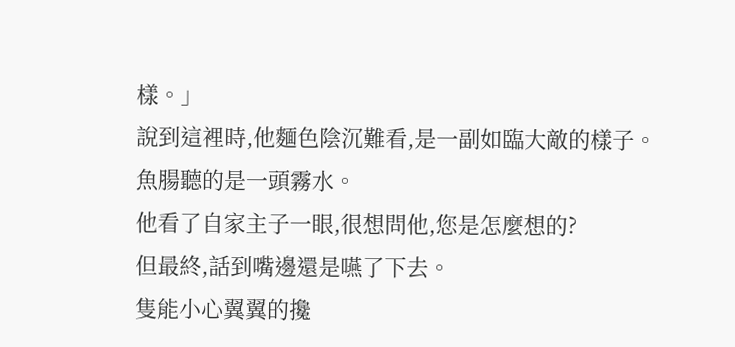樣。」
說到這裡時,他麵色陰沉難看,是一副如臨大敵的樣子。
魚腸聽的是一頭霧水。
他看了自家主子一眼,很想問他,您是怎麼想的?
但最終,話到嘴邊還是嚥了下去。
隻能小心翼翼的攙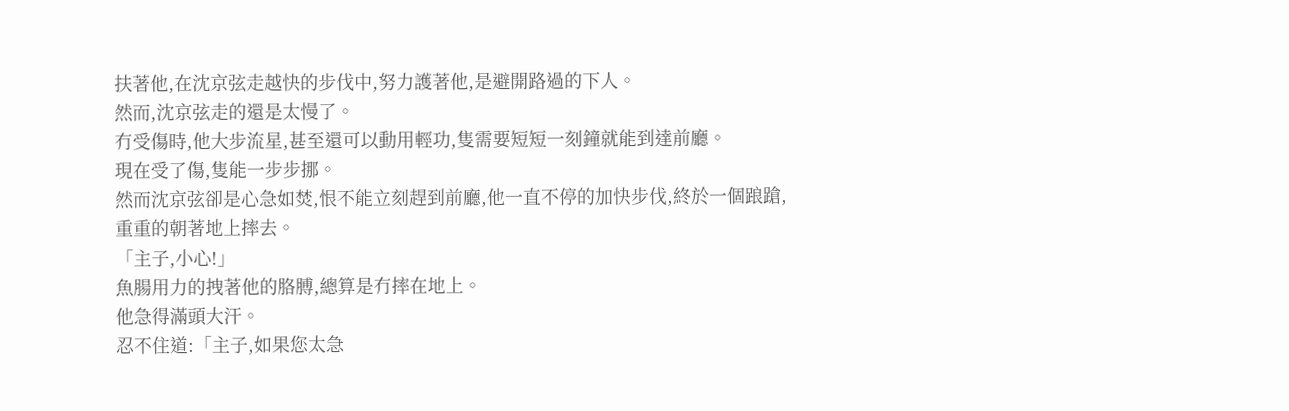扶著他,在沈京弦走越快的步伐中,努力護著他,是避開路過的下人。
然而,沈京弦走的還是太慢了。
冇受傷時,他大步流星,甚至還可以動用輕功,隻需要短短一刻鐘就能到達前廳。
現在受了傷,隻能一步步挪。
然而沈京弦卻是心急如焚,恨不能立刻趕到前廳,他一直不停的加快步伐,終於一個踉蹌,重重的朝著地上摔去。
「主子,小心!」
魚腸用力的拽著他的胳膊,總算是冇摔在地上。
他急得滿頭大汗。
忍不住道:「主子,如果您太急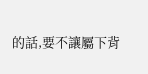的話,要不讓屬下背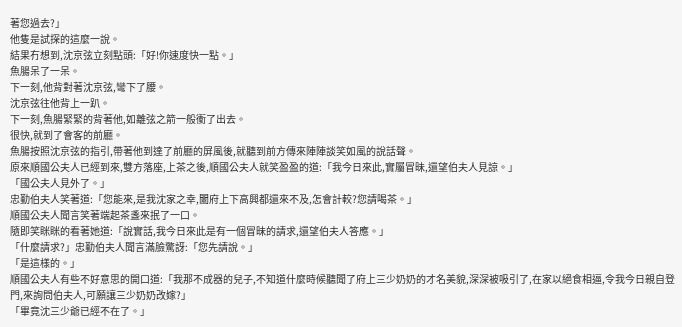著您過去?」
他隻是試探的這麼一說。
結果冇想到,沈京弦立刻點頭:「好!你速度快一點。」
魚腸呆了一呆。
下一刻,他背對著沈京弦,彎下了腰。
沈京弦往他背上一趴。
下一刻,魚腸緊緊的背著他,如離弦之箭一般衝了出去。
很快,就到了會客的前廳。
魚腸按照沈京弦的指引,帶著他到達了前廳的屏風後,就聽到前方傳來陣陣談笑如風的說話聲。
原來順國公夫人已經到來,雙方落座,上茶之後,順國公夫人就笑盈盈的道:「我今日來此,實屬冒昧,還望伯夫人見諒。」
「國公夫人見外了。」
忠勤伯夫人笑著道:「您能來,是我沈家之幸,闔府上下高興都還來不及,怎會計較?您請喝茶。」
順國公夫人聞言笑著端起茶盞來抿了一口。
隨即笑眯眯的看著她道:「說實話,我今日來此是有一個冒昧的請求,還望伯夫人答應。」
「什麼請求?」忠勤伯夫人聞言滿臉驚訝:「您先請說。」
「是這樣的。」
順國公夫人有些不好意思的開口道:「我那不成器的兒子,不知道什麼時候聽聞了府上三少奶奶的才名美貌,深深被吸引了,在家以絕食相逼,令我今日親自登門,來詢問伯夫人,可願讓三少奶奶改嫁?」
「畢竟沈三少爺已經不在了。」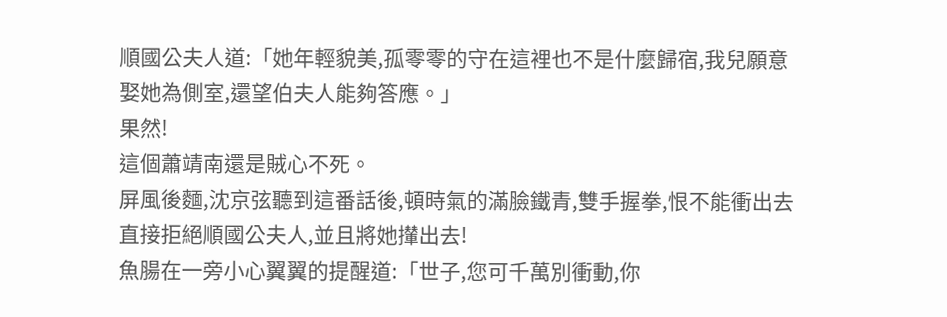順國公夫人道:「她年輕貌美,孤零零的守在這裡也不是什麼歸宿,我兒願意娶她為側室,還望伯夫人能夠答應。」
果然!
這個蕭靖南還是賊心不死。
屏風後麵,沈京弦聽到這番話後,頓時氣的滿臉鐵青,雙手握拳,恨不能衝出去直接拒絕順國公夫人,並且將她攆出去!
魚腸在一旁小心翼翼的提醒道:「世子,您可千萬別衝動,你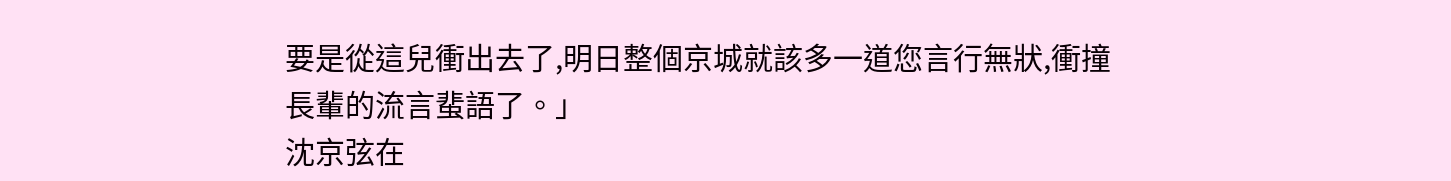要是從這兒衝出去了,明日整個京城就該多一道您言行無狀,衝撞長輩的流言蜚語了。」
沈京弦在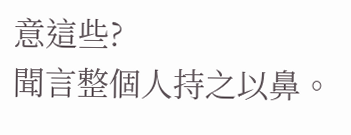意這些?
聞言整個人持之以鼻。